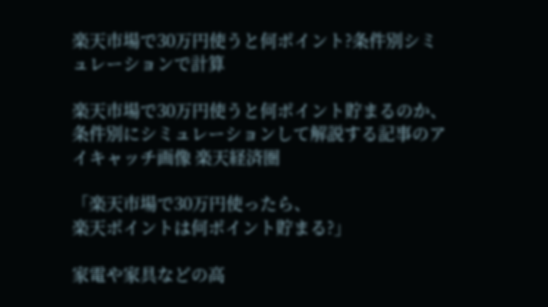楽天市場で30万円使うと何ポイント?条件別シミュレーションで計算

楽天市場で30万円使うと何ポイント貯まるのか、条件別にシミュレーションして解説する記事のアイキャッチ画像 楽天経済圏

「楽天市場で30万円使ったら、
楽天ポイントは何ポイント貯まる?」

家電や家具などの高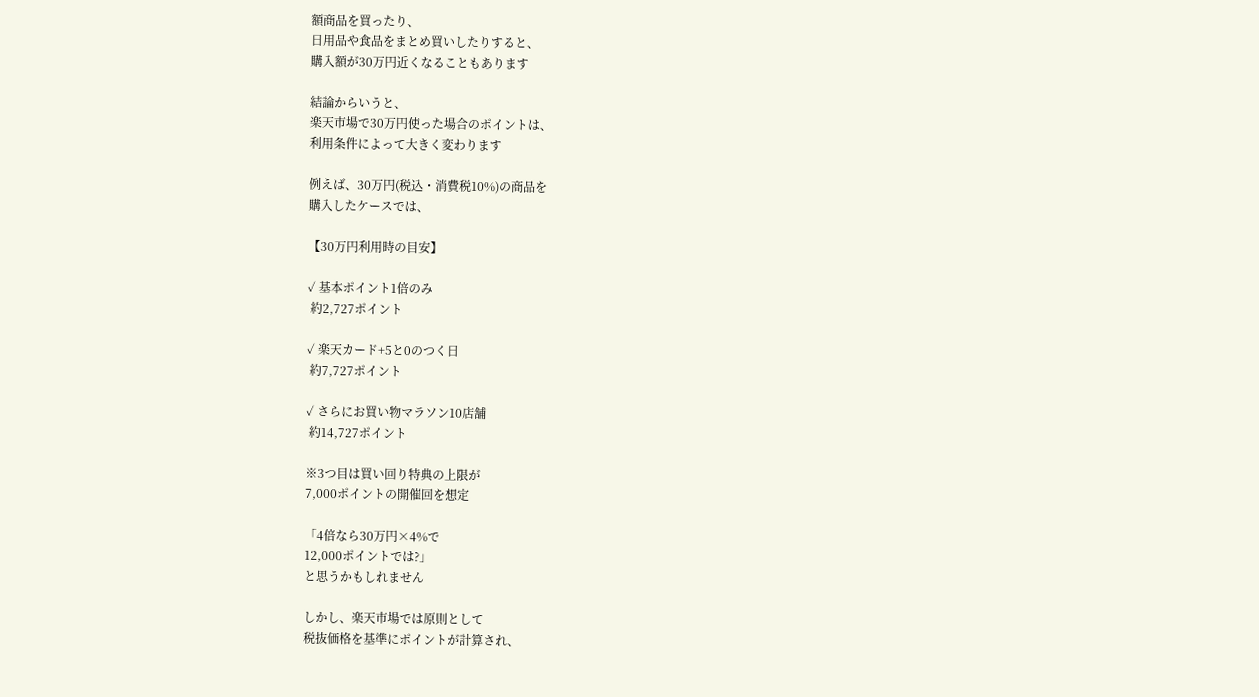額商品を買ったり、
日用品や食品をまとめ買いしたりすると、
購入額が30万円近くなることもあります

結論からいうと、
楽天市場で30万円使った場合のポイントは、
利用条件によって大きく変わります

例えば、30万円(税込・消費税10%)の商品を
購入したケースでは、

【30万円利用時の目安】

✓ 基本ポイント1倍のみ
 約2,727ポイント

✓ 楽天カード+5と0のつく日
 約7,727ポイント

✓ さらにお買い物マラソン10店舗
 約14,727ポイント

※3つ目は買い回り特典の上限が
7,000ポイントの開催回を想定

「4倍なら30万円×4%で
12,000ポイントでは?」
と思うかもしれません

しかし、楽天市場では原則として
税抜価格を基準にポイントが計算され、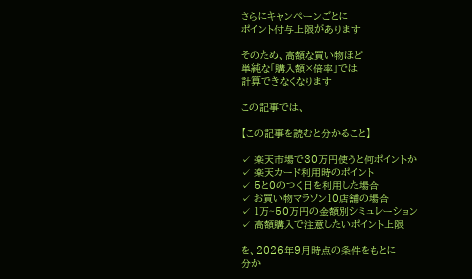さらにキャンペーンごとに
ポイント付与上限があります

そのため、高額な買い物ほど
単純な「購入額×倍率」では
計算できなくなります

この記事では、

【この記事を読むと分かること】

✓ 楽天市場で30万円使うと何ポイントか
✓ 楽天カード利用時のポイント
✓ 5と0のつく日を利用した場合
✓ お買い物マラソン10店舗の場合
✓ 1万~50万円の金額別シミュレーション
✓ 高額購入で注意したいポイント上限

を、2026年9月時点の条件をもとに
分か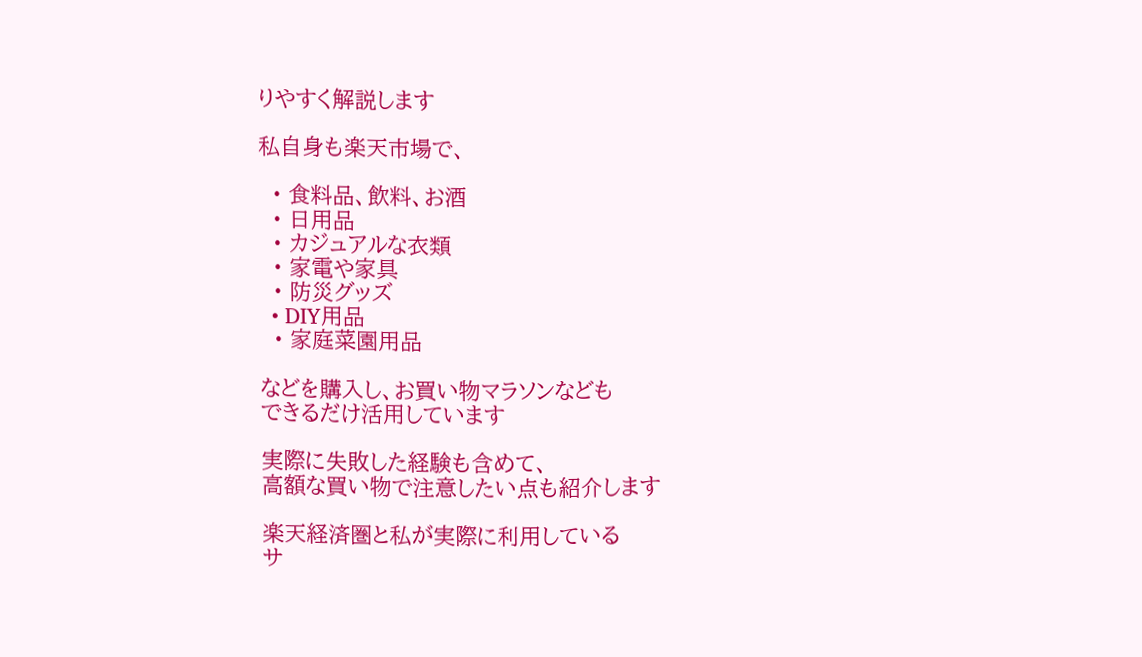りやすく解説します

私自身も楽天市場で、

  • 食料品、飲料、お酒
  • 日用品
  • カジュアルな衣類
  • 家電や家具
  • 防災グッズ
  • DIY用品
  • 家庭菜園用品

などを購入し、お買い物マラソンなども
できるだけ活用しています

実際に失敗した経験も含めて、
高額な買い物で注意したい点も紹介します

楽天経済圏と私が実際に利用している
サ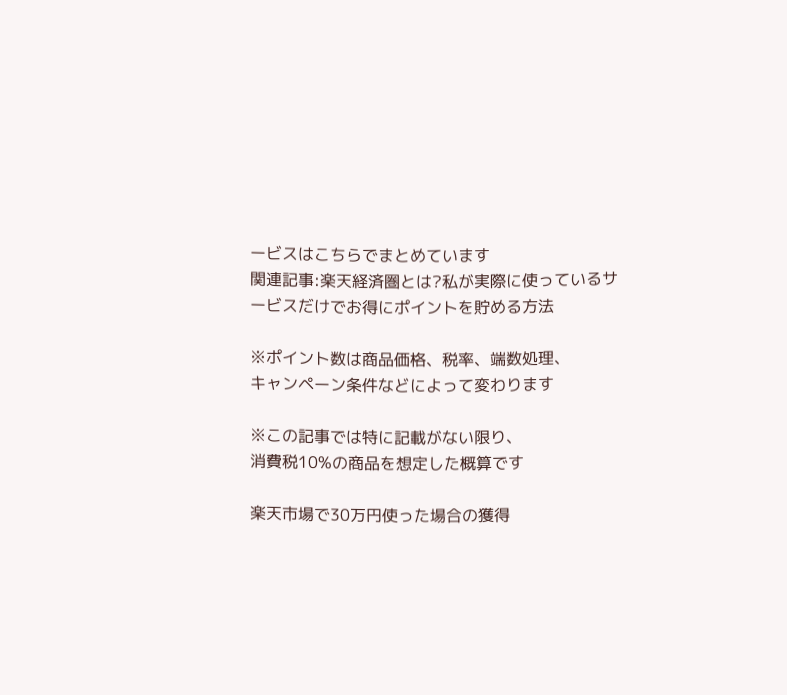ービスはこちらでまとめています
関連記事:楽天経済圏とは?私が実際に使っているサービスだけでお得にポイントを貯める方法

※ポイント数は商品価格、税率、端数処理、
キャンペーン条件などによって変わります

※この記事では特に記載がない限り、
消費税10%の商品を想定した概算です

楽天市場で30万円使った場合の獲得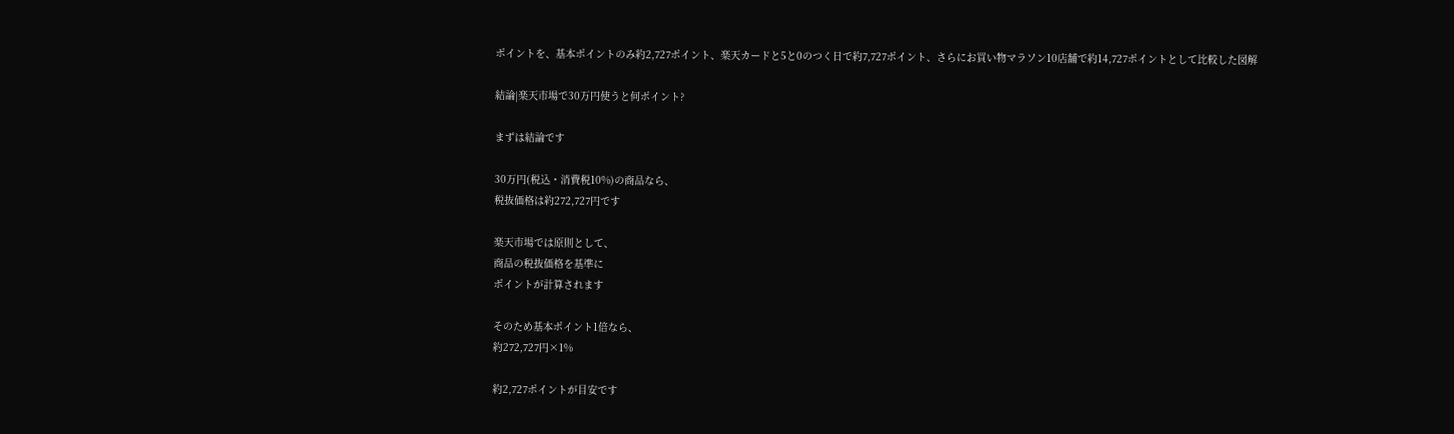ポイントを、基本ポイントのみ約2,727ポイント、楽天カードと5と0のつく日で約7,727ポイント、さらにお買い物マラソン10店舗で約14,727ポイントとして比較した図解

結論|楽天市場で30万円使うと何ポイント?

まずは結論です

30万円(税込・消費税10%)の商品なら、
税抜価格は約272,727円です

楽天市場では原則として、
商品の税抜価格を基準に
ポイントが計算されます

そのため基本ポイント1倍なら、
約272,727円×1%

約2,727ポイントが目安です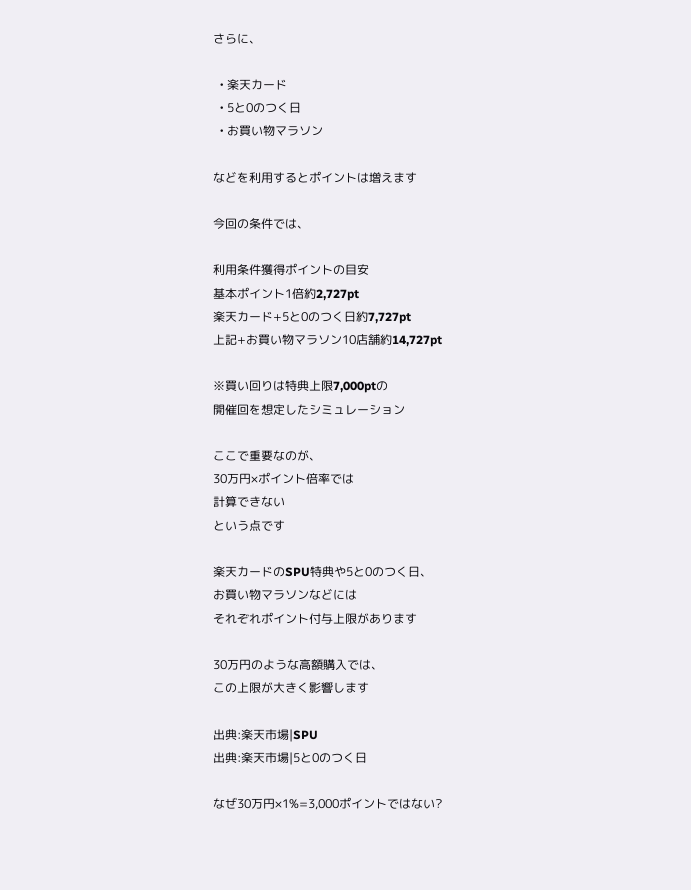さらに、

  • 楽天カード
  • 5と0のつく日
  • お買い物マラソン

などを利用するとポイントは増えます

今回の条件では、

利用条件獲得ポイントの目安
基本ポイント1倍約2,727pt
楽天カード+5と0のつく日約7,727pt
上記+お買い物マラソン10店舗約14,727pt

※買い回りは特典上限7,000ptの
開催回を想定したシミュレーション

ここで重要なのが、
30万円×ポイント倍率では
計算できない
という点です

楽天カードのSPU特典や5と0のつく日、
お買い物マラソンなどには
それぞれポイント付与上限があります

30万円のような高額購入では、
この上限が大きく影響します

出典:楽天市場|SPU
出典:楽天市場|5と0のつく日

なぜ30万円×1%=3,000ポイントではない?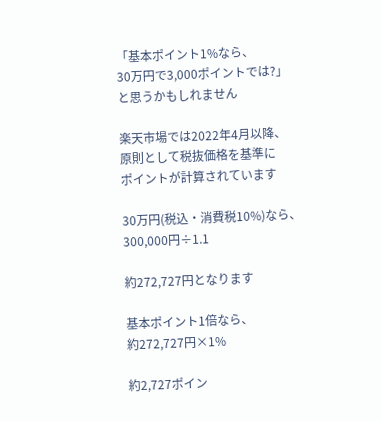「基本ポイント1%なら、
30万円で3,000ポイントでは?」
と思うかもしれません

楽天市場では2022年4月以降、
原則として税抜価格を基準に
ポイントが計算されています

30万円(税込・消費税10%)なら、
300,000円÷1.1

約272,727円となります

基本ポイント1倍なら、
約272,727円×1%

約2,727ポイン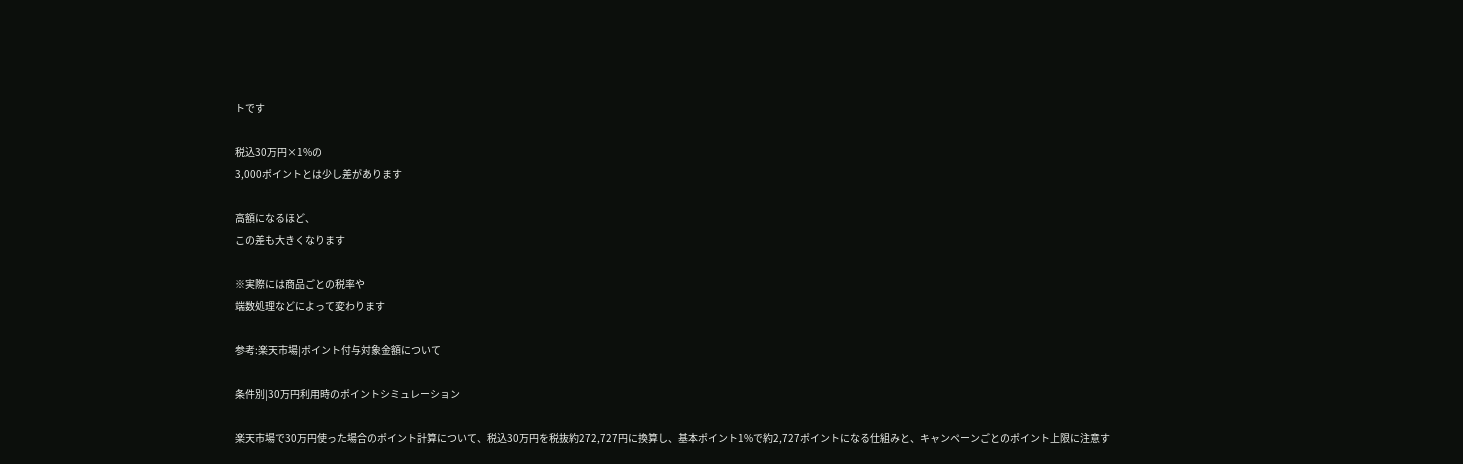トです

税込30万円×1%の
3,000ポイントとは少し差があります

高額になるほど、
この差も大きくなります

※実際には商品ごとの税率や
端数処理などによって変わります

参考:楽天市場|ポイント付与対象金額について

条件別|30万円利用時のポイントシミュレーション

楽天市場で30万円使った場合のポイント計算について、税込30万円を税抜約272,727円に換算し、基本ポイント1%で約2,727ポイントになる仕組みと、キャンペーンごとのポイント上限に注意す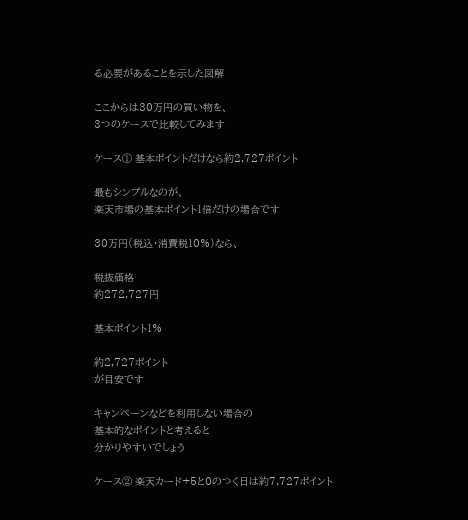る必要があることを示した図解

ここからは30万円の買い物を、
3つのケースで比較してみます

ケース① 基本ポイントだけなら約2,727ポイント

最もシンプルなのが、
楽天市場の基本ポイント1倍だけの場合です

30万円(税込・消費税10%)なら、

税抜価格
約272,727円

基本ポイント1%

約2,727ポイント
が目安です

キャンペーンなどを利用しない場合の
基本的なポイントと考えると
分かりやすいでしょう

ケース② 楽天カード+5と0のつく日は約7,727ポイント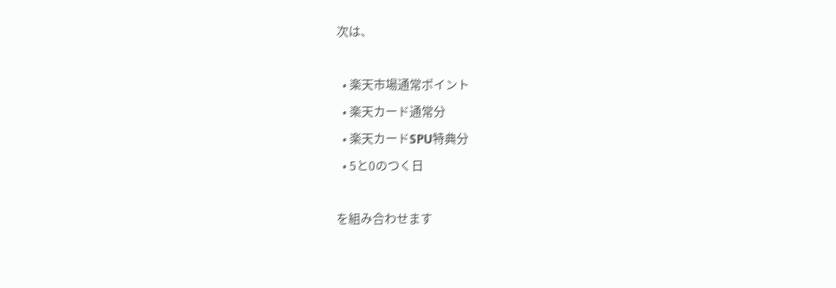次は、

  • 楽天市場通常ポイント
  • 楽天カード通常分
  • 楽天カードSPU特典分
  • 5と0のつく日

を組み合わせます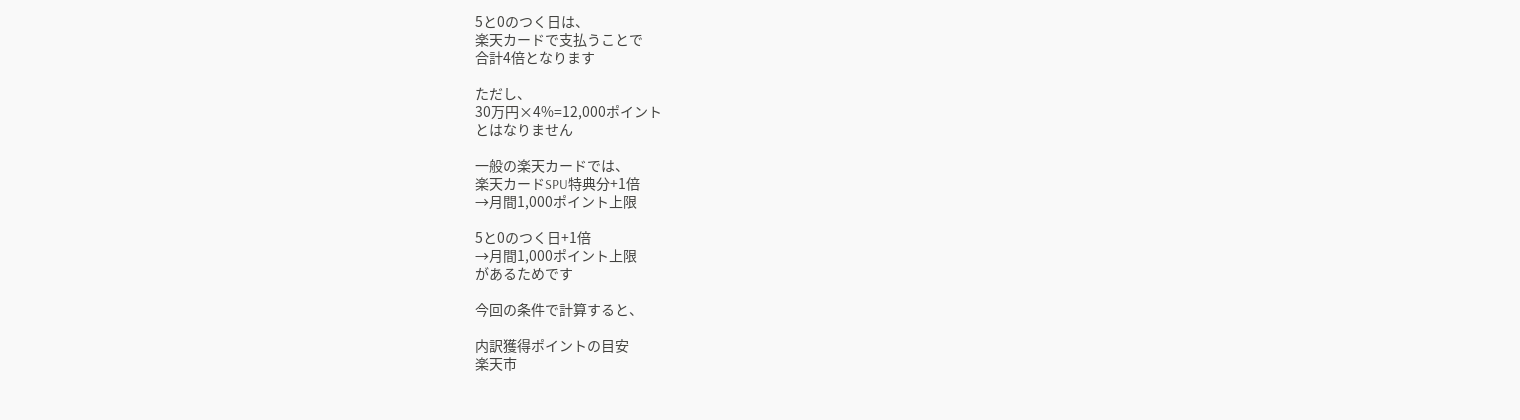5と0のつく日は、
楽天カードで支払うことで
合計4倍となります

ただし、
30万円×4%=12,000ポイント
とはなりません

一般の楽天カードでは、
楽天カードSPU特典分+1倍
→月間1,000ポイント上限

5と0のつく日+1倍
→月間1,000ポイント上限
があるためです

今回の条件で計算すると、

内訳獲得ポイントの目安
楽天市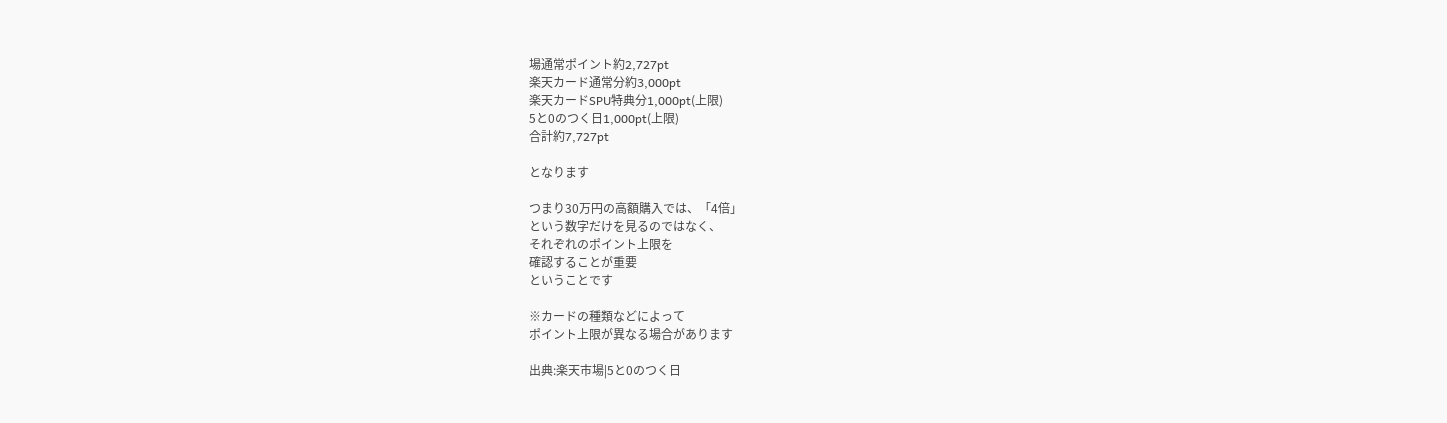場通常ポイント約2,727pt
楽天カード通常分約3,000pt
楽天カードSPU特典分1,000pt(上限)
5と0のつく日1,000pt(上限)
合計約7,727pt

となります

つまり30万円の高額購入では、「4倍」
という数字だけを見るのではなく、
それぞれのポイント上限を
確認することが重要
ということです

※カードの種類などによって
ポイント上限が異なる場合があります

出典:楽天市場|5と0のつく日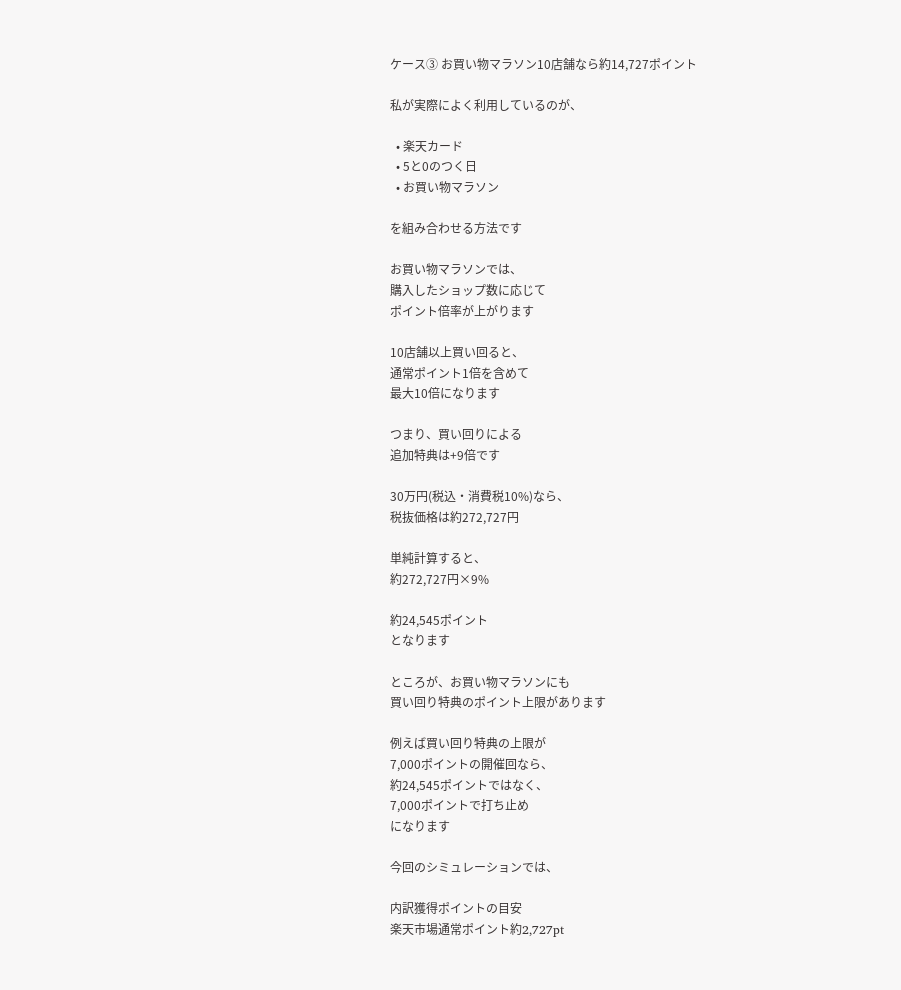ケース③ お買い物マラソン10店舗なら約14,727ポイント

私が実際によく利用しているのが、

  • 楽天カード
  • 5と0のつく日
  • お買い物マラソン

を組み合わせる方法です

お買い物マラソンでは、
購入したショップ数に応じて
ポイント倍率が上がります

10店舗以上買い回ると、
通常ポイント1倍を含めて
最大10倍になります

つまり、買い回りによる
追加特典は+9倍です

30万円(税込・消費税10%)なら、
税抜価格は約272,727円

単純計算すると、
約272,727円×9%

約24,545ポイント
となります

ところが、お買い物マラソンにも
買い回り特典のポイント上限があります

例えば買い回り特典の上限が
7,000ポイントの開催回なら、
約24,545ポイントではなく、
7,000ポイントで打ち止め
になります

今回のシミュレーションでは、

内訳獲得ポイントの目安
楽天市場通常ポイント約2,727pt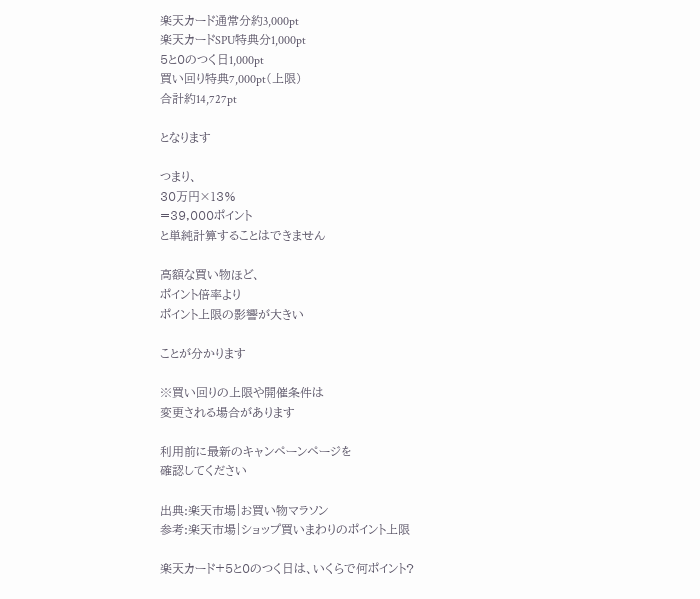楽天カード通常分約3,000pt
楽天カードSPU特典分1,000pt
5と0のつく日1,000pt
買い回り特典7,000pt(上限)
合計約14,727pt

となります

つまり、
30万円×13%
=39,000ポイント
と単純計算することはできません

高額な買い物ほど、
ポイント倍率より
ポイント上限の影響が大きい

ことが分かります

※買い回りの上限や開催条件は
変更される場合があります

利用前に最新のキャンペーンページを
確認してください

出典:楽天市場|お買い物マラソン
参考:楽天市場|ショップ買いまわりのポイント上限

楽天カード+5と0のつく日は、いくらで何ポイント?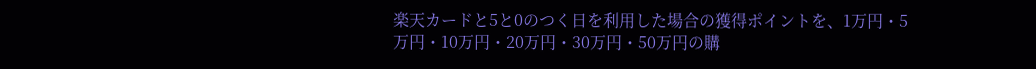楽天カードと5と0のつく日を利用した場合の獲得ポイントを、1万円・5万円・10万円・20万円・30万円・50万円の購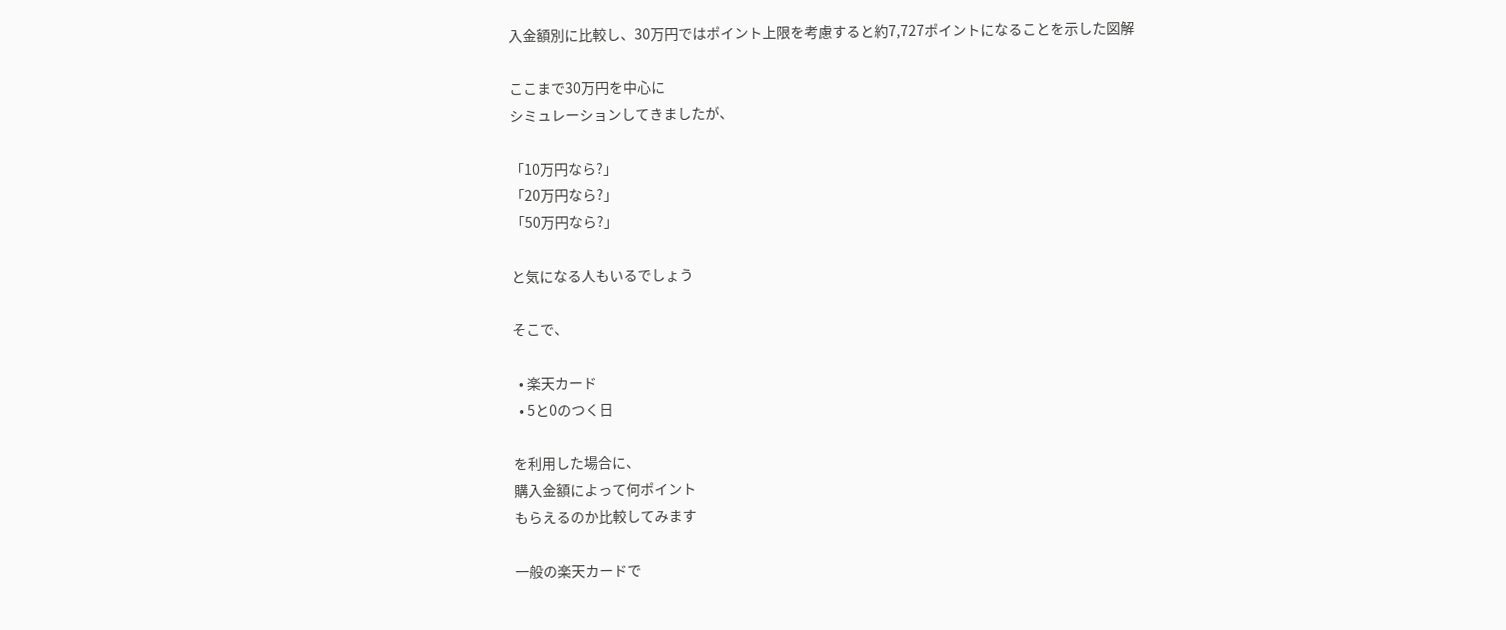入金額別に比較し、30万円ではポイント上限を考慮すると約7,727ポイントになることを示した図解

ここまで30万円を中心に
シミュレーションしてきましたが、

「10万円なら?」
「20万円なら?」
「50万円なら?」

と気になる人もいるでしょう

そこで、

  • 楽天カード
  • 5と0のつく日

を利用した場合に、
購入金額によって何ポイント
もらえるのか比較してみます

一般の楽天カードで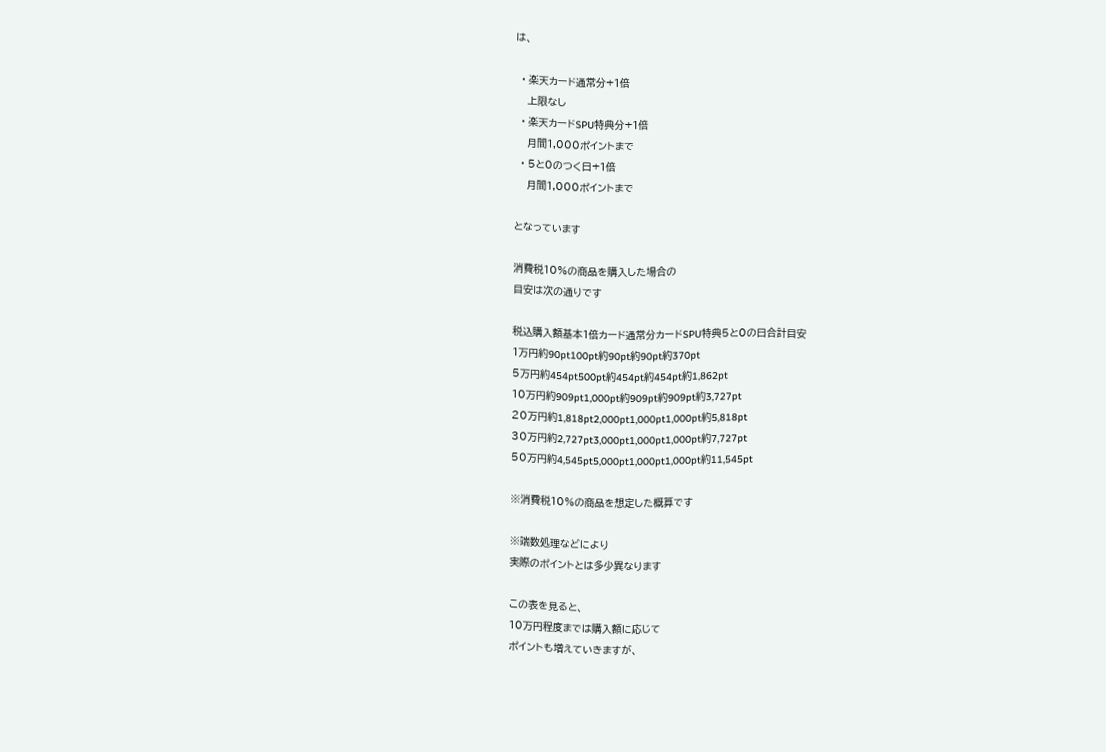は、

  • 楽天カード通常分+1倍
    上限なし
  • 楽天カードSPU特典分+1倍
    月間1,000ポイントまで
  • 5と0のつく日+1倍
    月間1,000ポイントまで

となっています

消費税10%の商品を購入した場合の
目安は次の通りです

税込購入額基本1倍カード通常分カードSPU特典5と0の日合計目安
1万円約90pt100pt約90pt約90pt約370pt
5万円約454pt500pt約454pt約454pt約1,862pt
10万円約909pt1,000pt約909pt約909pt約3,727pt
20万円約1,818pt2,000pt1,000pt1,000pt約5,818pt
30万円約2,727pt3,000pt1,000pt1,000pt約7,727pt
50万円約4,545pt5,000pt1,000pt1,000pt約11,545pt

※消費税10%の商品を想定した概算です

※端数処理などにより
実際のポイントとは多少異なります

この表を見ると、
10万円程度までは購入額に応じて
ポイントも増えていきますが、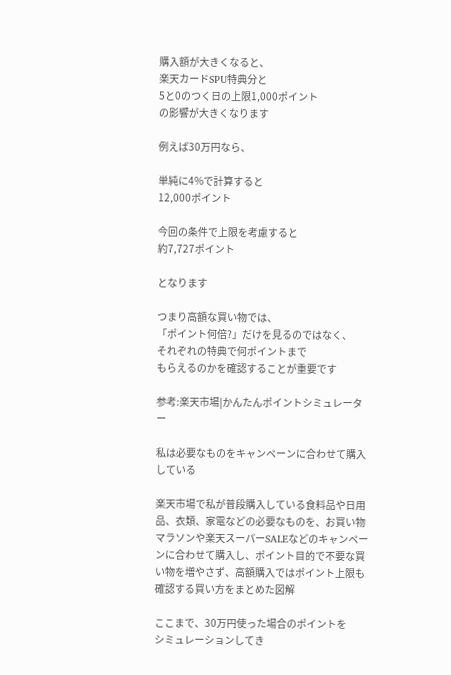購入額が大きくなると、
楽天カードSPU特典分と
5と0のつく日の上限1,000ポイント
の影響が大きくなります

例えば30万円なら、

単純に4%で計算すると
12,000ポイント

今回の条件で上限を考慮すると
約7,727ポイント

となります

つまり高額な買い物では、
「ポイント何倍?」だけを見るのではなく、
それぞれの特典で何ポイントまで
もらえるのかを確認することが重要です

参考:楽天市場|かんたんポイントシミュレーター

私は必要なものをキャンペーンに合わせて購入している

楽天市場で私が普段購入している食料品や日用品、衣類、家電などの必要なものを、お買い物マラソンや楽天スーパーSALEなどのキャンペーンに合わせて購入し、ポイント目的で不要な買い物を増やさず、高額購入ではポイント上限も確認する買い方をまとめた図解

ここまで、30万円使った場合のポイントを
シミュレーションしてき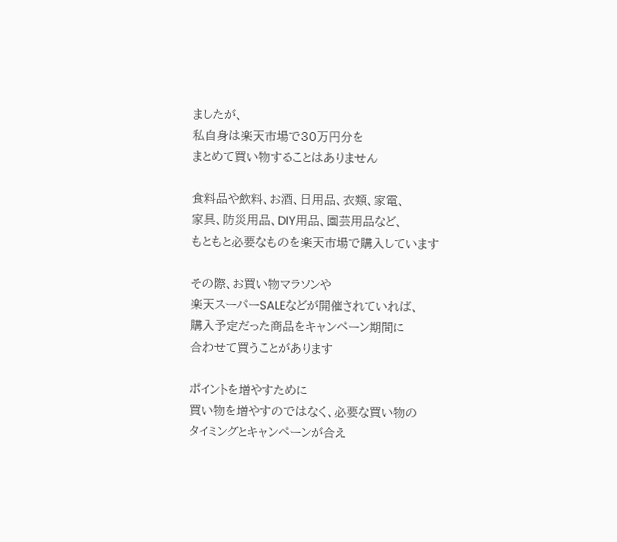ましたが、
私自身は楽天市場で30万円分を
まとめて買い物することはありません

食料品や飲料、お酒、日用品、衣類、家電、
家具、防災用品、DIY用品、園芸用品など、
もともと必要なものを楽天市場で購入しています

その際、お買い物マラソンや
楽天スーパーSALEなどが開催されていれば、
購入予定だった商品をキャンペーン期間に
合わせて買うことがあります

ポイントを増やすために
買い物を増やすのではなく、必要な買い物の
タイミングとキャンペーンが合え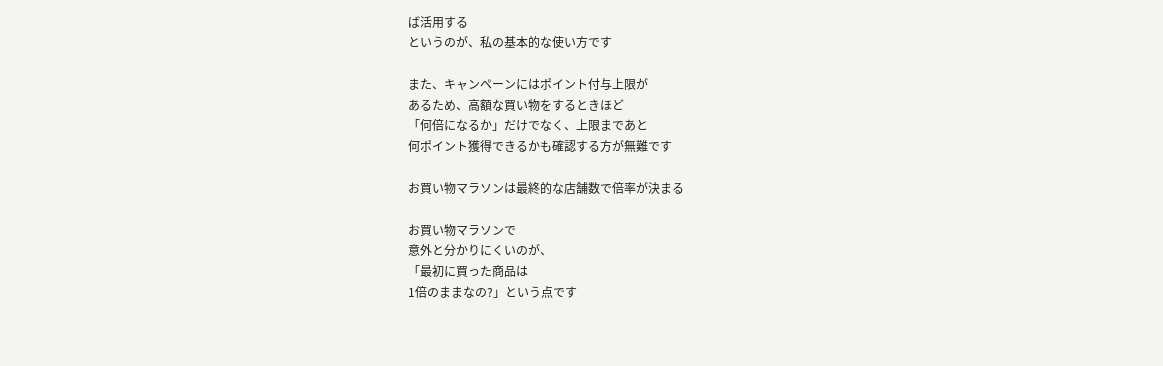ば活用する
というのが、私の基本的な使い方です

また、キャンペーンにはポイント付与上限が
あるため、高額な買い物をするときほど
「何倍になるか」だけでなく、上限まであと
何ポイント獲得できるかも確認する方が無難です

お買い物マラソンは最終的な店舗数で倍率が決まる

お買い物マラソンで
意外と分かりにくいのが、
「最初に買った商品は
1倍のままなの?」という点です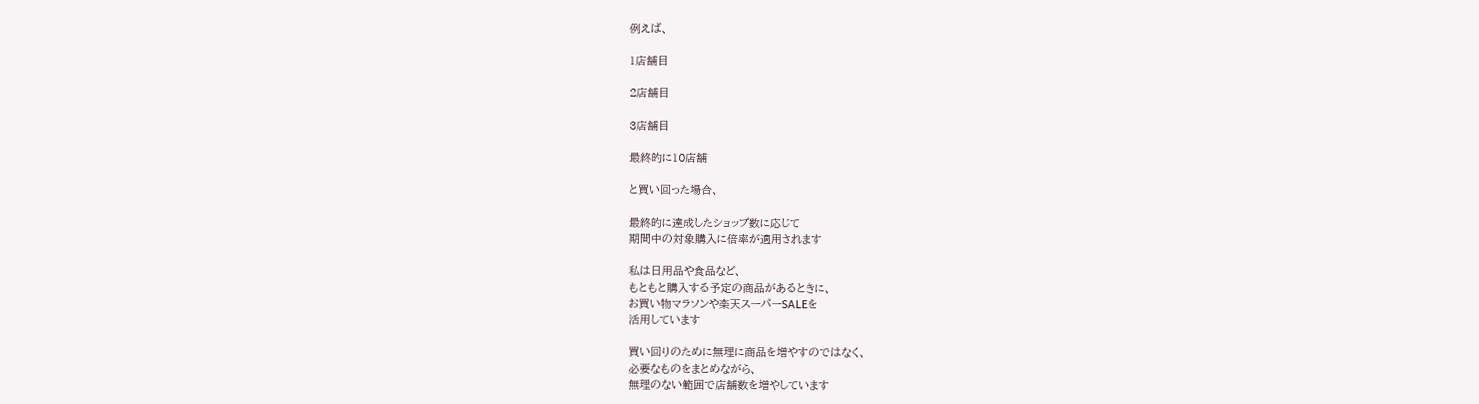例えば、

1店舗目

2店舗目

3店舗目

最終的に10店舗

と買い回った場合、

最終的に達成したショップ数に応じて
期間中の対象購入に倍率が適用されます

私は日用品や食品など、
もともと購入する予定の商品があるときに、
お買い物マラソンや楽天スーパーSALEを
活用しています

買い回りのために無理に商品を増やすのではなく、
必要なものをまとめながら、
無理のない範囲で店舗数を増やしています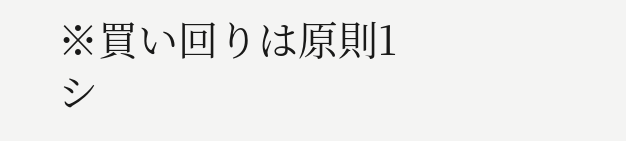※買い回りは原則1シ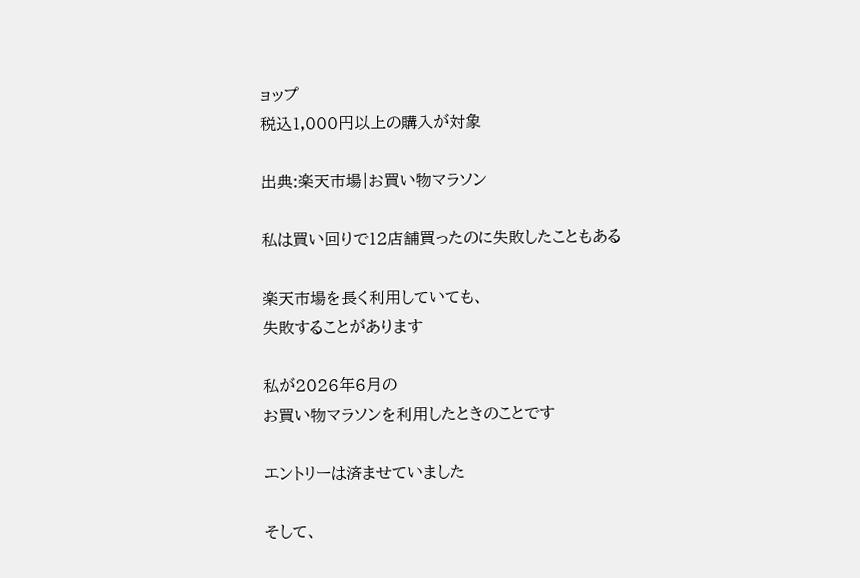ョップ
税込1,000円以上の購入が対象

出典:楽天市場|お買い物マラソン

私は買い回りで12店舗買ったのに失敗したこともある

楽天市場を長く利用していても、
失敗することがあります

私が2026年6月の
お買い物マラソンを利用したときのことです

エントリーは済ませていました

そして、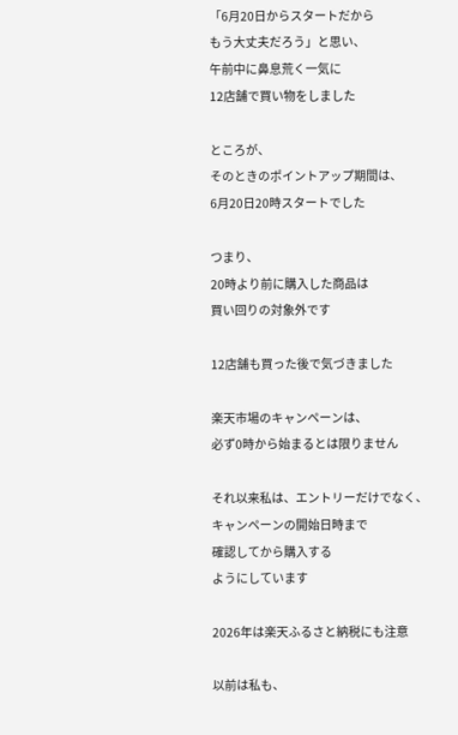「6月20日からスタートだから
もう大丈夫だろう」と思い、
午前中に鼻息荒く一気に
12店舗で買い物をしました

ところが、
そのときのポイントアップ期間は、
6月20日20時スタートでした

つまり、
20時より前に購入した商品は
買い回りの対象外です

12店舗も買った後で気づきました

楽天市場のキャンペーンは、
必ず0時から始まるとは限りません

それ以来私は、エントリーだけでなく、
キャンペーンの開始日時まで
確認してから購入する
ようにしています

2026年は楽天ふるさと納税にも注意

以前は私も、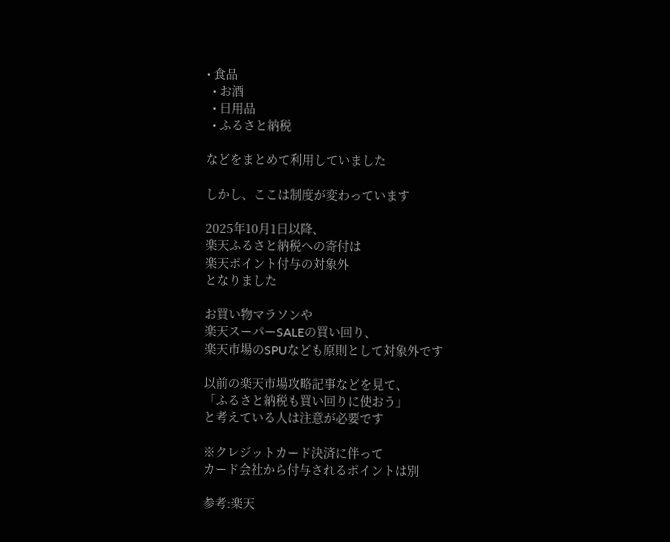• 食品
  • お酒
  • 日用品
  • ふるさと納税

などをまとめて利用していました

しかし、ここは制度が変わっています

2025年10月1日以降、
楽天ふるさと納税への寄付は
楽天ポイント付与の対象外
となりました

お買い物マラソンや
楽天スーパーSALEの買い回り、
楽天市場のSPUなども原則として対象外です

以前の楽天市場攻略記事などを見て、
「ふるさと納税も買い回りに使おう」
と考えている人は注意が必要です

※クレジットカード決済に伴って
カード会社から付与されるポイントは別

参考:楽天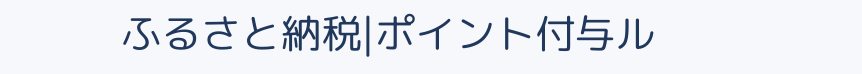ふるさと納税|ポイント付与ル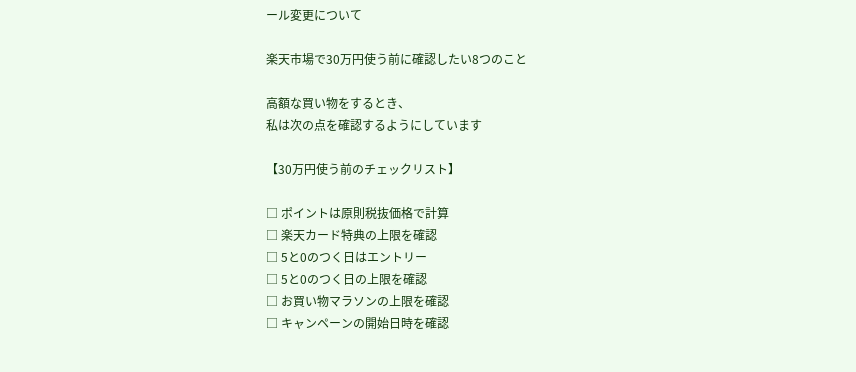ール変更について

楽天市場で30万円使う前に確認したい8つのこと

高額な買い物をするとき、
私は次の点を確認するようにしています

【30万円使う前のチェックリスト】

□ ポイントは原則税抜価格で計算
□ 楽天カード特典の上限を確認
□ 5と0のつく日はエントリー
□ 5と0のつく日の上限を確認
□ お買い物マラソンの上限を確認
□ キャンペーンの開始日時を確認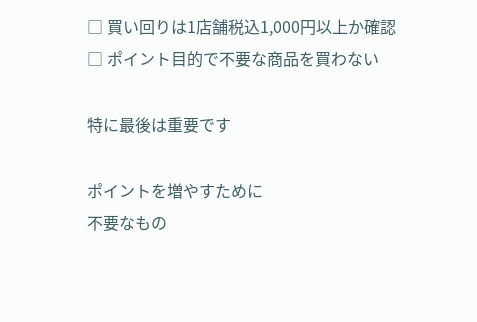□ 買い回りは1店舗税込1,000円以上か確認
□ ポイント目的で不要な商品を買わない

特に最後は重要です

ポイントを増やすために
不要なもの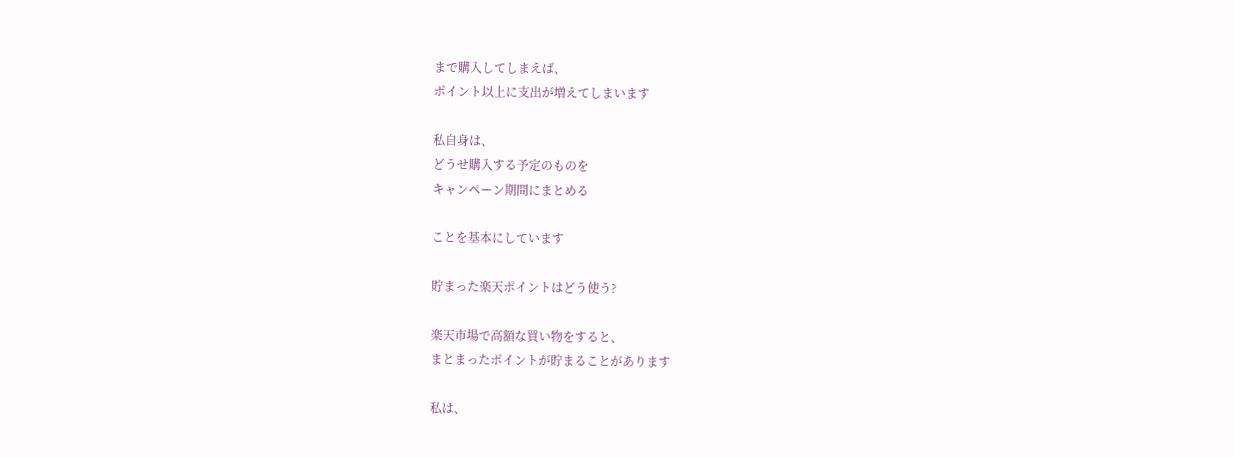まで購入してしまえば、
ポイント以上に支出が増えてしまいます

私自身は、
どうせ購入する予定のものを
キャンペーン期間にまとめる

ことを基本にしています

貯まった楽天ポイントはどう使う?

楽天市場で高額な買い物をすると、
まとまったポイントが貯まることがあります

私は、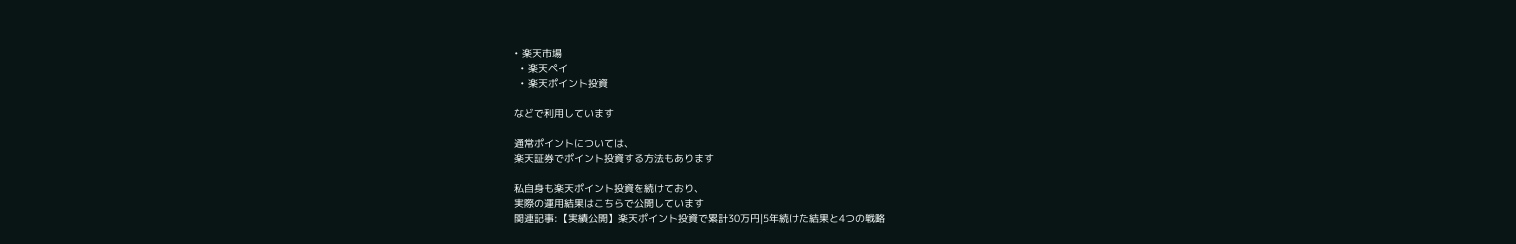• 楽天市場
  • 楽天ペイ
  • 楽天ポイント投資

などで利用しています

通常ポイントについては、
楽天証券でポイント投資する方法もあります

私自身も楽天ポイント投資を続けており、
実際の運用結果はこちらで公開しています
関連記事:【実績公開】楽天ポイント投資で累計30万円|5年続けた結果と4つの戦略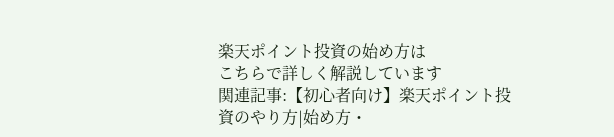楽天ポイント投資の始め方は
こちらで詳しく解説しています
関連記事:【初心者向け】楽天ポイント投資のやり方|始め方・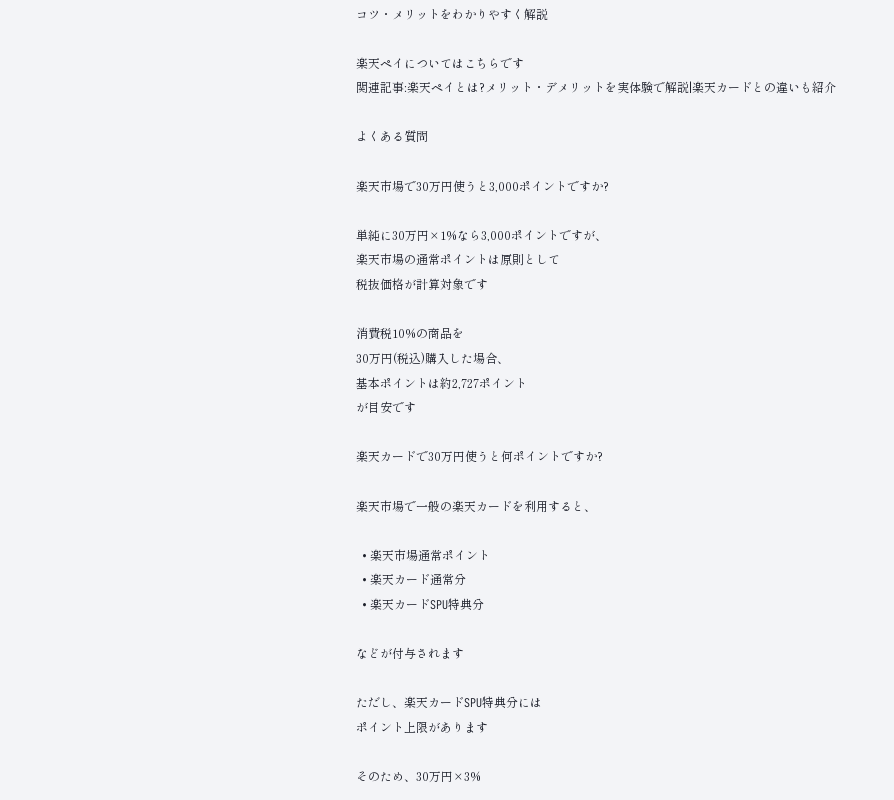コツ・メリットをわかりやすく解説

楽天ペイについてはこちらです
関連記事:楽天ペイとは?メリット・デメリットを実体験で解説|楽天カードとの違いも紹介

よくある質問

楽天市場で30万円使うと3,000ポイントですか?

単純に30万円×1%なら3,000ポイントですが、
楽天市場の通常ポイントは原則として
税抜価格が計算対象です

消費税10%の商品を
30万円(税込)購入した場合、
基本ポイントは約2,727ポイント
が目安です

楽天カードで30万円使うと何ポイントですか?

楽天市場で一般の楽天カードを利用すると、

  • 楽天市場通常ポイント
  • 楽天カード通常分
  • 楽天カードSPU特典分

などが付与されます

ただし、楽天カードSPU特典分には
ポイント上限があります

そのため、30万円×3%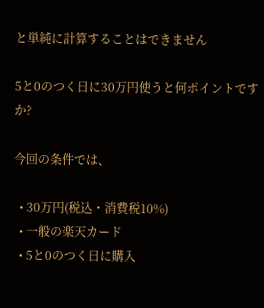と単純に計算することはできません

5と0のつく日に30万円使うと何ポイントですか?

今回の条件では、

  • 30万円(税込・消費税10%)
  • 一般の楽天カード
  • 5と0のつく日に購入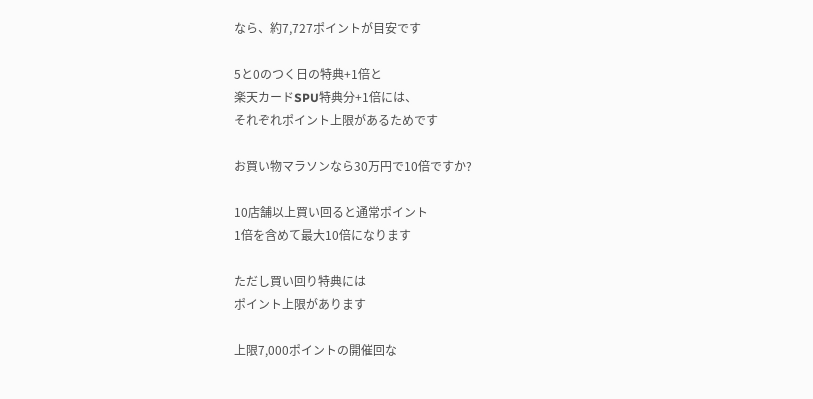なら、約7,727ポイントが目安です

5と0のつく日の特典+1倍と
楽天カードSPU特典分+1倍には、
それぞれポイント上限があるためです

お買い物マラソンなら30万円で10倍ですか?

10店舗以上買い回ると通常ポイント
1倍を含めて最大10倍になります

ただし買い回り特典には
ポイント上限があります

上限7,000ポイントの開催回な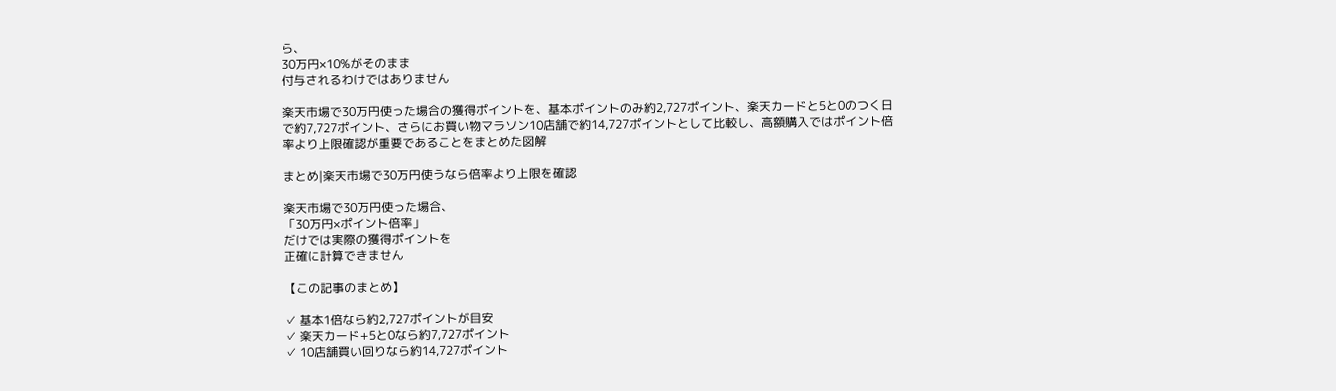ら、
30万円×10%がそのまま
付与されるわけではありません

楽天市場で30万円使った場合の獲得ポイントを、基本ポイントのみ約2,727ポイント、楽天カードと5と0のつく日で約7,727ポイント、さらにお買い物マラソン10店舗で約14,727ポイントとして比較し、高額購入ではポイント倍率より上限確認が重要であることをまとめた図解

まとめ|楽天市場で30万円使うなら倍率より上限を確認

楽天市場で30万円使った場合、
「30万円×ポイント倍率」
だけでは実際の獲得ポイントを
正確に計算できません

【この記事のまとめ】

✓ 基本1倍なら約2,727ポイントが目安
✓ 楽天カード+5と0なら約7,727ポイント
✓ 10店舗買い回りなら約14,727ポイント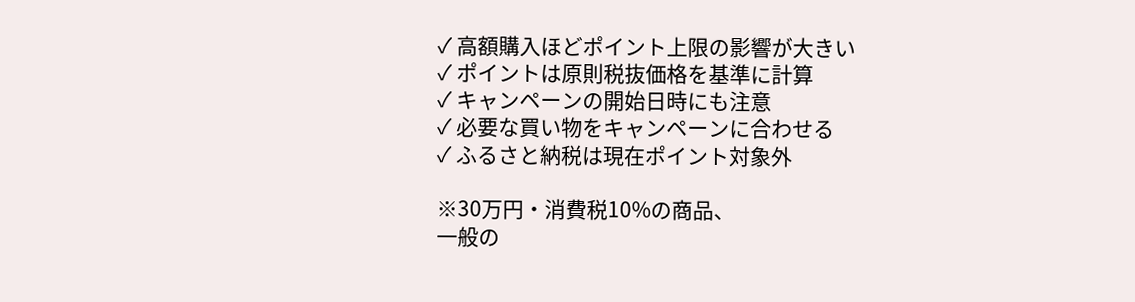✓ 高額購入ほどポイント上限の影響が大きい
✓ ポイントは原則税抜価格を基準に計算
✓ キャンペーンの開始日時にも注意
✓ 必要な買い物をキャンペーンに合わせる
✓ ふるさと納税は現在ポイント対象外

※30万円・消費税10%の商品、
一般の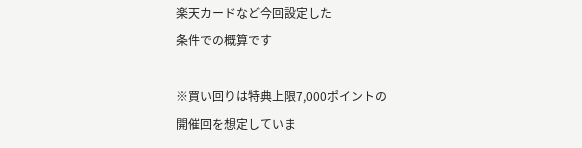楽天カードなど今回設定した
条件での概算です

※買い回りは特典上限7,000ポイントの
開催回を想定していま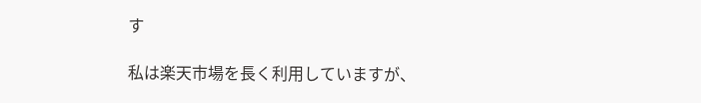す

私は楽天市場を長く利用していますが、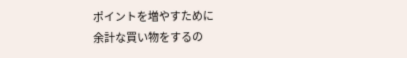ポイントを増やすために
余計な買い物をするの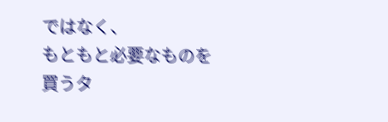ではなく、
もともと必要なものを
買うタ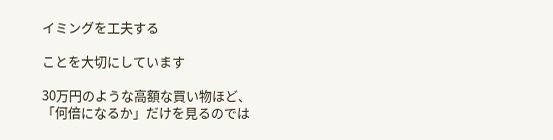イミングを工夫する

ことを大切にしています

30万円のような高額な買い物ほど、
「何倍になるか」だけを見るのでは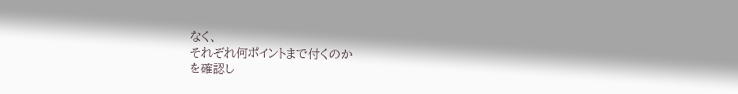なく、
それぞれ何ポイントまで付くのか
を確認し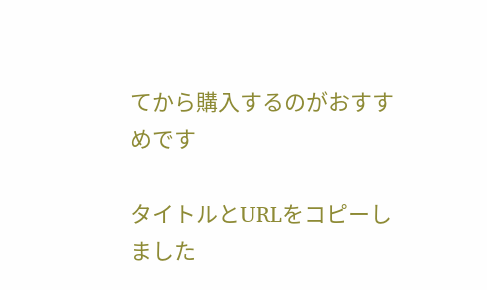てから購入するのがおすすめです

タイトルとURLをコピーしました